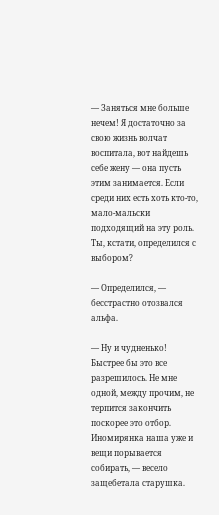— Заняться мне больше нечем! Я достаточно за свою жизнь волчат воспитала, вот найдешь себе жену — она пусть этим занимается. Если среди них есть хоть кто-то, мало-мальски подходящий на эту роль. Ты, кстати, определился с выбором?

— Определился, — бесстрастно отозвался альфа.

— Ну и чудненько! Быстрее бы это все разрешилось. Не мне одной, между прочим, не терпится закончить поскорее это отбор. Иномирянка наша уже и вещи порывается собирать, — весело защебетала старушка.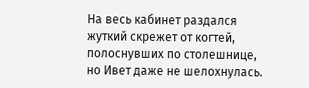На весь кабинет раздался жуткий скрежет от когтей, полоснувших по столешнице, но Ивет даже не шелохнулась.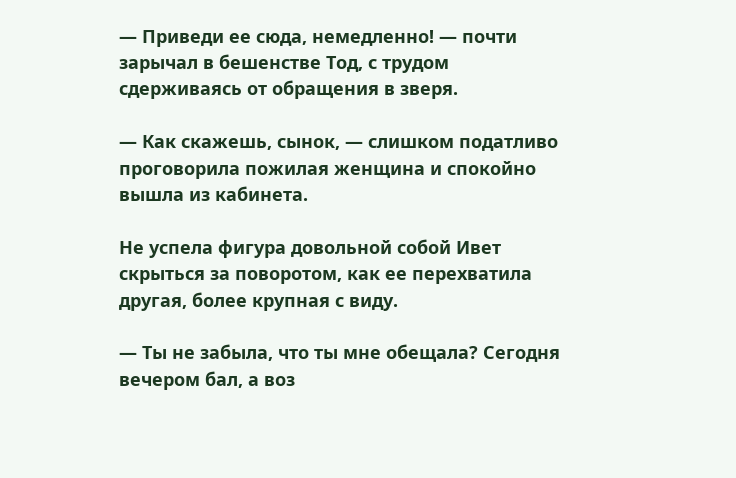— Приведи ее сюда, немедленно! — почти зарычал в бешенстве Тод, с трудом сдерживаясь от обращения в зверя.

— Как скажешь, сынок, — слишком податливо проговорила пожилая женщина и спокойно вышла из кабинета.

Не успела фигура довольной собой Ивет скрыться за поворотом, как ее перехватила другая, более крупная с виду.

— Ты не забыла, что ты мне обещала? Сегодня вечером бал, а воз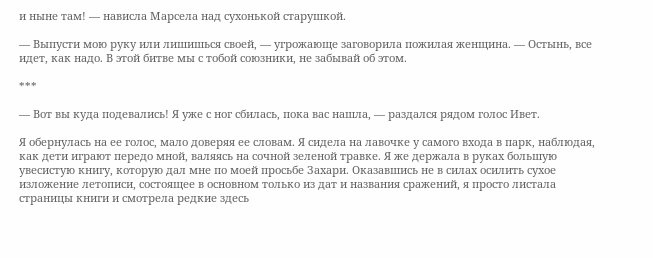и ныне там! — нависла Марсела над сухонькой старушкой.

— Выпусти мою руку или лишишься своей, — угрожающе заговорила пожилая женщина. — Остынь, все идет, как надо. В этой битве мы с тобой союзники, не забывай об этом.

***

— Вот вы куда подевались! Я уже с ног сбилась, пока вас нашла, — раздался рядом голос Ивет.

Я обернулась на ее голос, мало доверяя ее словам. Я сидела на лавочке у самого входа в парк, наблюдая, как дети играют передо мной, валяясь на сочной зеленой травке. Я же держала в руках большую увесистую книгу, которую дал мне по моей просьбе Захари. Оказавшись не в силах осилить сухое изложение летописи, состоящее в основном только из дат и названия сражений, я просто листала страницы книги и смотрела редкие здесь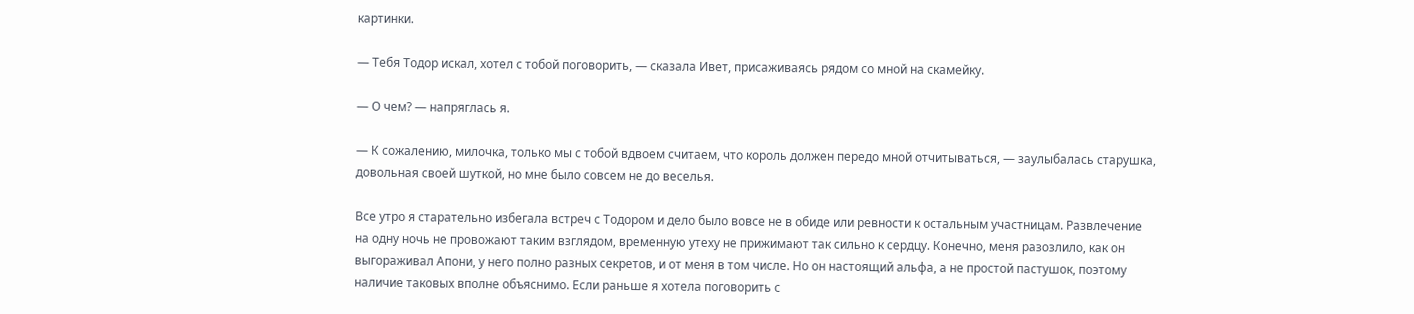картинки.

— Тебя Тодор искал, хотел с тобой поговорить, — сказала Ивет, присаживаясь рядом со мной на скамейку.

— О чем? — напряглась я.

— К сожалению, милочка, только мы с тобой вдвоем считаем, что король должен передо мной отчитываться, — заулыбалась старушка, довольная своей шуткой, но мне было совсем не до веселья.

Все утро я старательно избегала встреч с Тодором и дело было вовсе не в обиде или ревности к остальным участницам. Развлечение на одну ночь не провожают таким взглядом, временную утеху не прижимают так сильно к сердцу. Конечно, меня разозлило, как он выгораживал Апони, у него полно разных секретов, и от меня в том числе. Но он настоящий альфа, а не простой пастушок, поэтому наличие таковых вполне объяснимо. Если раньше я хотела поговорить с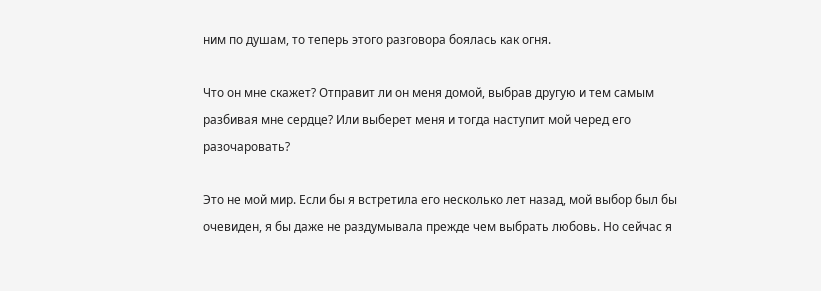ним по душам, то теперь этого разговора боялась как огня.

Что он мне скажет? Отправит ли он меня домой, выбрав другую и тем самым разбивая мне сердце? Или выберет меня и тогда наступит мой черед его разочаровать?

Это не мой мир. Если бы я встретила его несколько лет назад, мой выбор был бы очевиден, я бы даже не раздумывала прежде чем выбрать любовь. Но сейчас я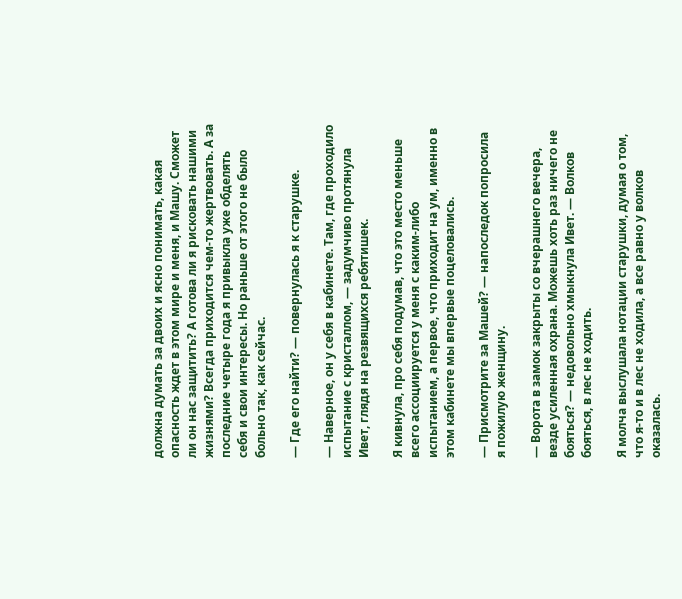должна думать за двоих и ясно понимать, какая опасность ждет в этом мире и меня, и Машу. Сможет ли он нас защитить? А готова ли я рисковать нашими жизнями? Всегда приходится чем-то жертвовать. А за последние четыре года я привыкла уже обделять себя и свои интересы. Но раньше от этого не было больно так, как сейчас.

— Где его найти? — повернулась я к старушке.

— Наверное, он у себя в кабинете. Там, где проходило испытание с кристаллом, — задумчиво протянула Ивет, глядя на резвящихся ребятишек.

Я кивнула, про себя подумав, что это место меньше всего ассоциируется у меня с каким-либо испытанием, а первое, что приходит на ум, именно в этом кабинете мы впервые поцеловались.

— Присмотрите за Машей? — напоследок попросила я пожилую женщину.

— Ворота в замок закрыты со вчерашнего вечера, везде усиленная охрана. Можешь хоть раз ничего не бояться? — недовольно хмыкнула Ивет. — Волков бояться, в лес не ходить.

Я молча выслушала нотации старушки, думая о том, что я-то и в лес не ходила, а все равно у волков оказалась.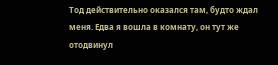Тод действительно оказался там, будто ждал меня. Едва я вошла в комнату, он тут же отодвинул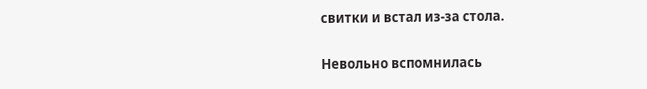свитки и встал из-за стола.

Невольно вспомнилась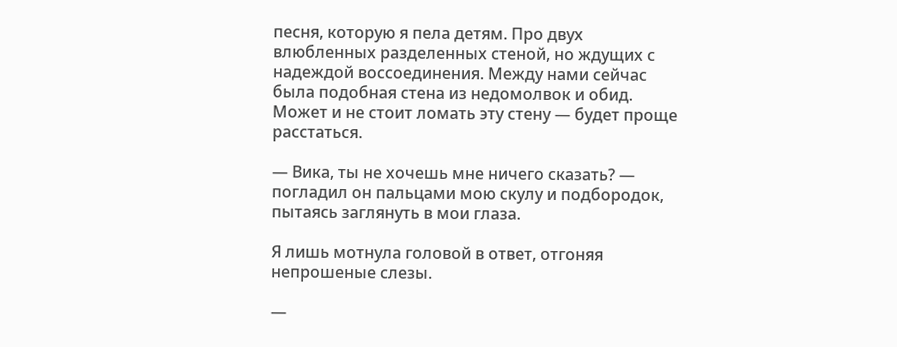песня, которую я пела детям. Про двух влюбленных разделенных стеной, но ждущих с надеждой воссоединения. Между нами сейчас была подобная стена из недомолвок и обид. Может и не стоит ломать эту стену — будет проще расстаться.

— Вика, ты не хочешь мне ничего сказать? — погладил он пальцами мою скулу и подбородок, пытаясь заглянуть в мои глаза.

Я лишь мотнула головой в ответ, отгоняя непрошеные слезы.

—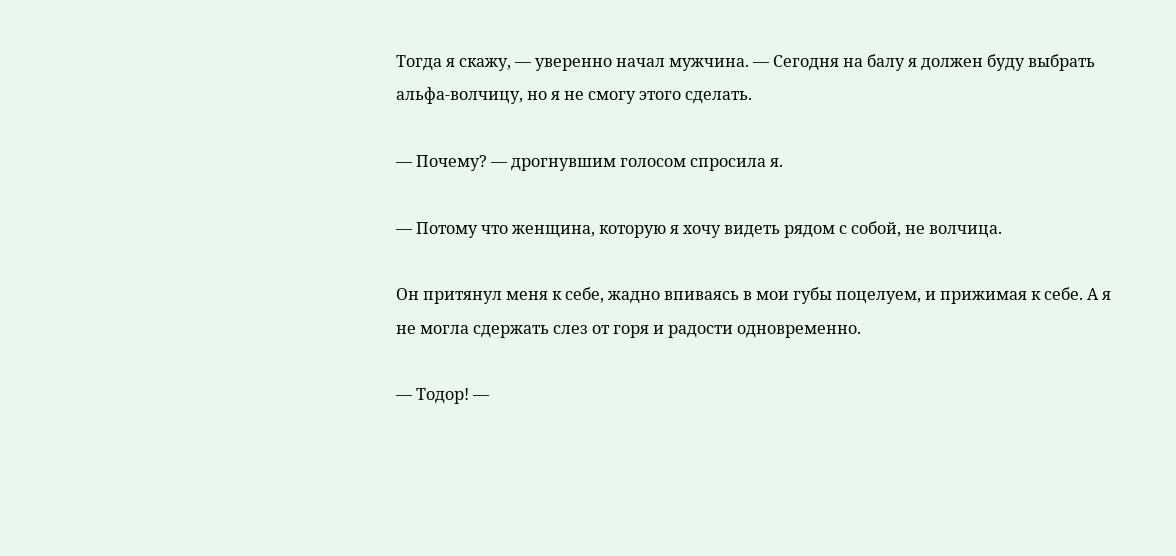Тогда я скажу, — уверенно начал мужчина. — Сегодня на балу я должен буду выбрать альфа-волчицу, но я не смогу этого сделать.

— Почему? — дрогнувшим голосом спросила я.

— Потому что женщина, которую я хочу видеть рядом с собой, не волчица.

Он притянул меня к себе, жадно впиваясь в мои губы поцелуем, и прижимая к себе. А я не могла сдержать слез от горя и радости одновременно.

— Тодор! —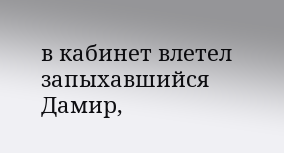в кабинет влетел запыхавшийся Дамир,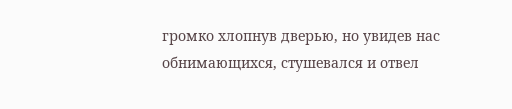громко хлопнув дверью, но увидев нас обнимающихся, стушевался и отвел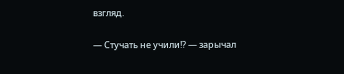взгляд.

— Стучать не учили!? — зарычал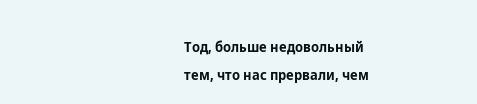Тод, больше недовольный тем, что нас прервали, чем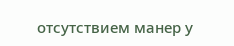отсутствием манер у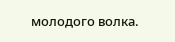молодого волка.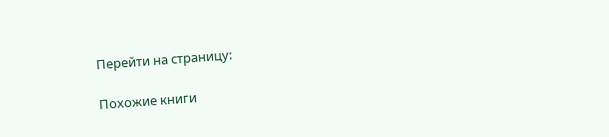Перейти на страницу:

Похожие книги